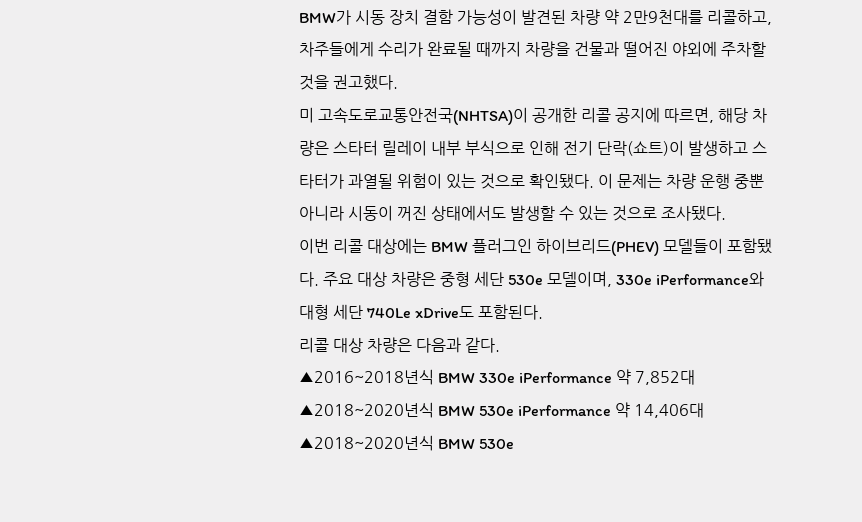BMW가 시동 장치 결함 가능성이 발견된 차량 약 2만9천대를 리콜하고, 차주들에게 수리가 완료될 때까지 차량을 건물과 떨어진 야외에 주차할 것을 권고했다.
미 고속도로교통안전국(NHTSA)이 공개한 리콜 공지에 따르면, 해당 차량은 스타터 릴레이 내부 부식으로 인해 전기 단락(쇼트)이 발생하고 스타터가 과열될 위험이 있는 것으로 확인됐다. 이 문제는 차량 운행 중뿐 아니라 시동이 꺼진 상태에서도 발생할 수 있는 것으로 조사됐다.
이번 리콜 대상에는 BMW 플러그인 하이브리드(PHEV) 모델들이 포함됐다. 주요 대상 차량은 중형 세단 530e 모델이며, 330e iPerformance와 대형 세단 740Le xDrive도 포함된다.
리콜 대상 차량은 다음과 같다.
▲2016~2018년식 BMW 330e iPerformance 약 7,852대
▲2018~2020년식 BMW 530e iPerformance 약 14,406대
▲2018~2020년식 BMW 530e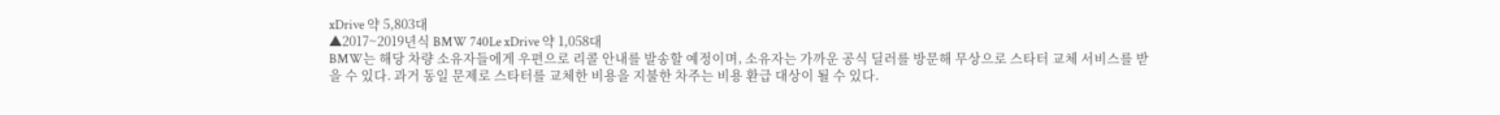xDrive 약 5,803대
▲2017~2019년식 BMW 740Le xDrive 약 1,058대
BMW는 해당 차량 소유자들에게 우편으로 리콜 안내를 발송할 예정이며, 소유자는 가까운 공식 딜러를 방문해 무상으로 스타터 교체 서비스를 받을 수 있다. 과거 동일 문제로 스타터를 교체한 비용을 지불한 차주는 비용 환급 대상이 될 수 있다.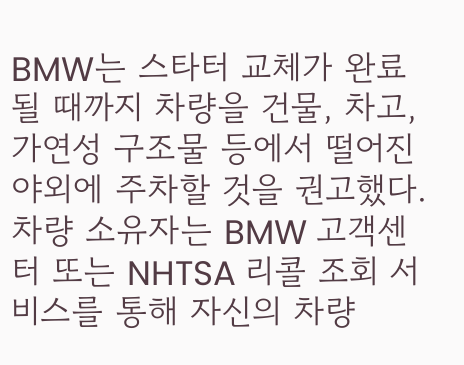BMW는 스타터 교체가 완료될 때까지 차량을 건물, 차고, 가연성 구조물 등에서 떨어진 야외에 주차할 것을 권고했다.
차량 소유자는 BMW 고객센터 또는 NHTSA 리콜 조회 서비스를 통해 자신의 차량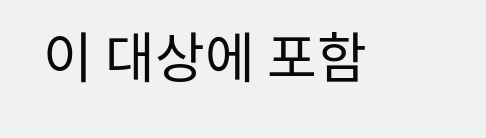이 대상에 포함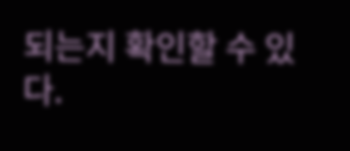되는지 확인할 수 있다.